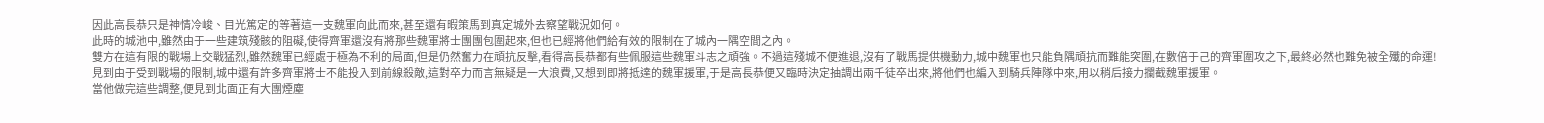因此高長恭只是神情冷峻、目光篤定的等著這一支魏軍向此而來,甚至還有暇策馬到真定城外去察望戰況如何。
此時的城池中,雖然由于一些建筑殘骸的阻礙,使得齊軍還沒有將那些魏軍將士團團包圍起來,但也已經將他們給有效的限制在了城內一隅空間之內。
雙方在這有限的戰場上交戰猛烈,雖然魏軍已經處于極為不利的局面,但是仍然奮力在頑抗反擊,看得高長恭都有些佩服這些魏軍斗志之頑強。不過這殘城不便進退,沒有了戰馬提供機動力,城中魏軍也只能負隅頑抗而難能突圍,在數倍于己的齊軍圍攻之下,最終必然也難免被全殲的命運!
見到由于受到戰場的限制,城中還有許多齊軍將士不能投入到前線殺敵,這對卒力而言無疑是一大浪費,又想到即將抵達的魏軍援軍,于是高長恭便又臨時決定抽調出兩千徒卒出來,將他們也編入到騎兵陣隊中來,用以稍后接力攔截魏軍援軍。
當他做完這些調整,便見到北面正有大團煙塵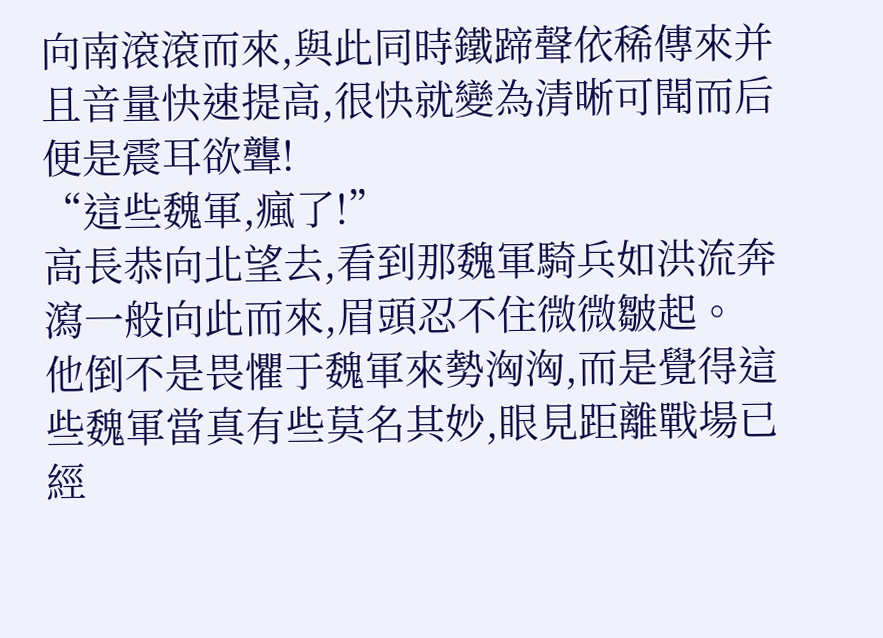向南滾滾而來,與此同時鐵蹄聲依稀傳來并且音量快速提高,很快就變為清晰可聞而后便是震耳欲聾!
“這些魏軍,瘋了!”
高長恭向北望去,看到那魏軍騎兵如洪流奔瀉一般向此而來,眉頭忍不住微微皺起。
他倒不是畏懼于魏軍來勢洶洶,而是覺得這些魏軍當真有些莫名其妙,眼見距離戰場已經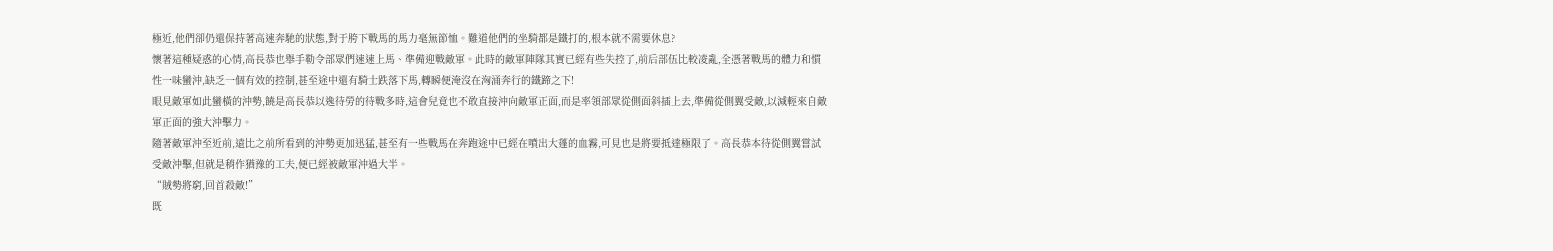極近,他們卻仍還保持著高速奔馳的狀態,對于胯下戰馬的馬力毫無節恤。難道他們的坐騎都是鐵打的,根本就不需要休息?
懷著這種疑惑的心情,高長恭也舉手勒令部眾們速速上馬、準備迎戰敵軍。此時的敵軍陣隊其實已經有些失控了,前后部伍比較凌亂,全憑著戰馬的體力和慣性一味蠻沖,缺乏一個有效的控制,甚至途中還有騎士跌落下馬,轉瞬便淹沒在洶涌奔行的鐵蹄之下!
眼見敵軍如此蠻橫的沖勢,饒是高長恭以逸待勞的待戰多時,這會兒竟也不敢直接沖向敵軍正面,而是率領部眾從側面斜插上去,準備從側翼受敵,以減輕來自敵軍正面的強大沖擊力。
隨著敵軍沖至近前,遠比之前所看到的沖勢更加迅猛,甚至有一些戰馬在奔跑途中已經在噴出大蓬的血霧,可見也是將要抵達極限了。高長恭本待從側翼嘗試受敵沖擊,但就是稍作猶豫的工夫,便已經被敵軍沖過大半。
“賊勢將窮,回首殺敵!”
既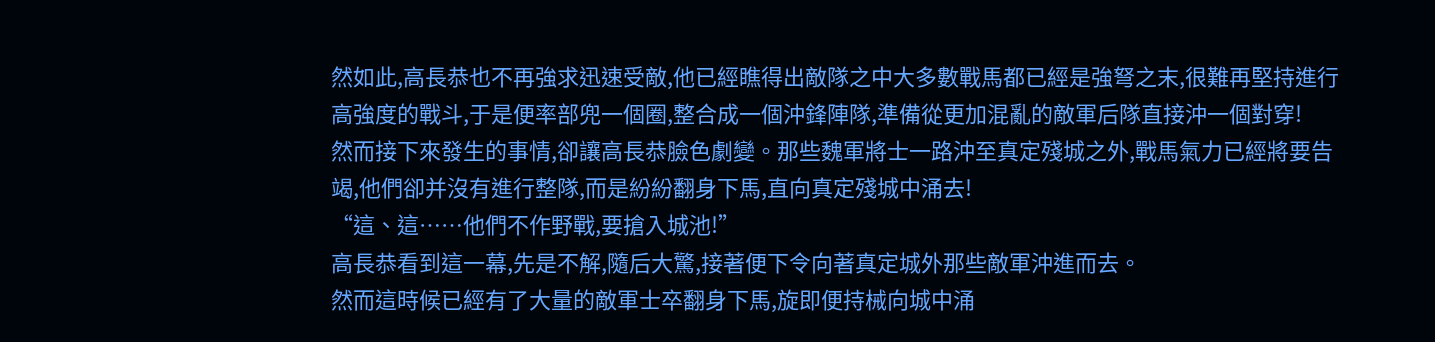然如此,高長恭也不再強求迅速受敵,他已經瞧得出敵隊之中大多數戰馬都已經是強弩之末,很難再堅持進行高強度的戰斗,于是便率部兜一個圈,整合成一個沖鋒陣隊,準備從更加混亂的敵軍后隊直接沖一個對穿!
然而接下來發生的事情,卻讓高長恭臉色劇變。那些魏軍將士一路沖至真定殘城之外,戰馬氣力已經將要告竭,他們卻并沒有進行整隊,而是紛紛翻身下馬,直向真定殘城中涌去!
“這、這……他們不作野戰,要搶入城池!”
高長恭看到這一幕,先是不解,隨后大驚,接著便下令向著真定城外那些敵軍沖進而去。
然而這時候已經有了大量的敵軍士卒翻身下馬,旋即便持械向城中涌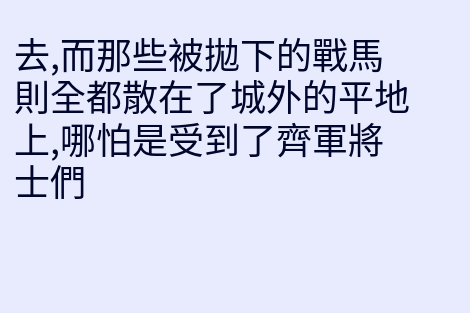去,而那些被拋下的戰馬則全都散在了城外的平地上,哪怕是受到了齊軍將士們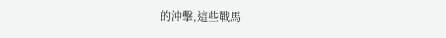的沖擊,這些戰馬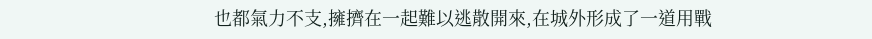也都氣力不支,擁擠在一起難以逃散開來,在城外形成了一道用戰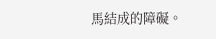馬結成的障礙。